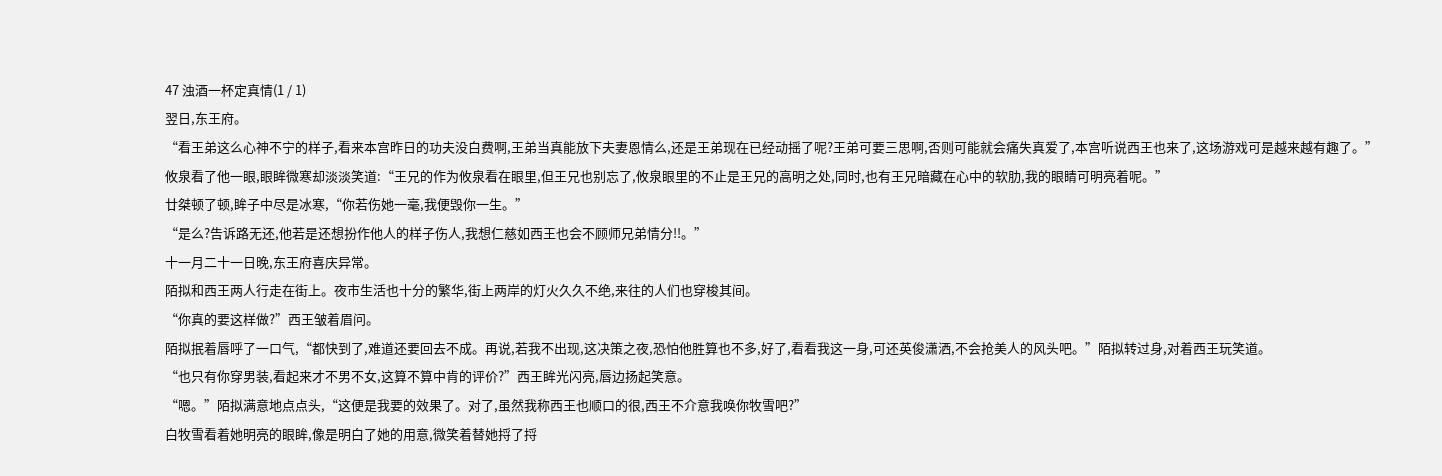47 浊酒一杯定真情(1 / 1)
翌日,东王府。
“看王弟这么心神不宁的样子,看来本宫昨日的功夫没白费啊,王弟当真能放下夫妻恩情么,还是王弟现在已经动摇了呢?王弟可要三思啊,否则可能就会痛失真爱了,本宫听说西王也来了,这场游戏可是越来越有趣了。”
攸泉看了他一眼,眼眸微寒却淡淡笑道:“王兄的作为攸泉看在眼里,但王兄也别忘了,攸泉眼里的不止是王兄的高明之处,同时,也有王兄暗藏在心中的软肋,我的眼睛可明亮着呢。”
廿桀顿了顿,眸子中尽是冰寒,“你若伤她一毫,我便毁你一生。”
“是么?告诉路无还,他若是还想扮作他人的样子伤人,我想仁慈如西王也会不顾师兄弟情分!!。”
十一月二十一日晚,东王府喜庆异常。
陌拟和西王两人行走在街上。夜市生活也十分的繁华,街上两岸的灯火久久不绝,来往的人们也穿梭其间。
“你真的要这样做?”西王皱着眉问。
陌拟抿着唇呼了一口气,“都快到了,难道还要回去不成。再说,若我不出现,这决策之夜,恐怕他胜算也不多,好了,看看我这一身,可还英俊潇洒,不会抢美人的风头吧。”陌拟转过身,对着西王玩笑道。
“也只有你穿男装,看起来才不男不女,这算不算中肯的评价?”西王眸光闪亮,唇边扬起笑意。
“嗯。”陌拟满意地点点头,“这便是我要的效果了。对了,虽然我称西王也顺口的很,西王不介意我唤你牧雪吧?”
白牧雪看着她明亮的眼眸,像是明白了她的用意,微笑着替她捋了捋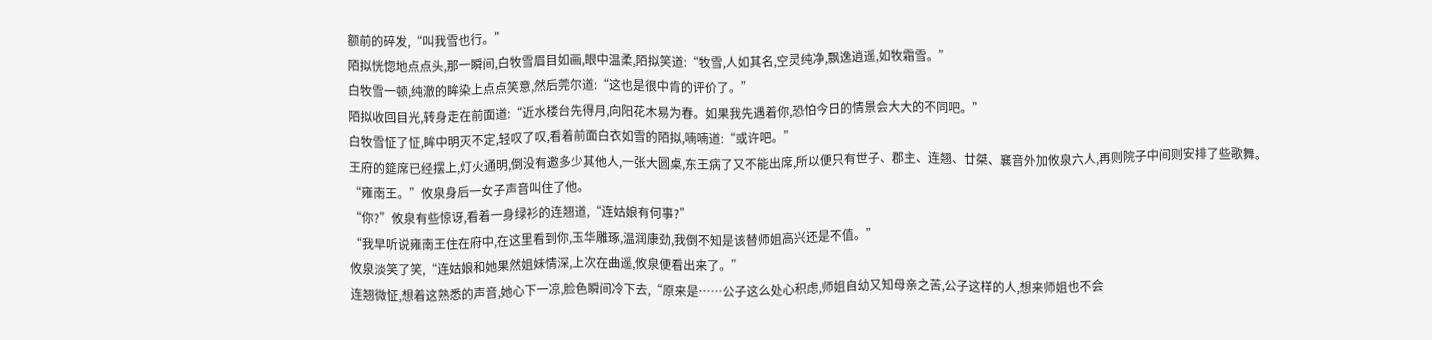额前的碎发,“叫我雪也行。”
陌拟恍惚地点点头,那一瞬间,白牧雪眉目如画,眼中温柔,陌拟笑道:“牧雪,人如其名,空灵纯净,飘逸逍遥,如牧霜雪。”
白牧雪一顿,纯澈的眸染上点点笑意,然后莞尔道:“这也是很中肯的评价了。”
陌拟收回目光,转身走在前面道:“近水楼台先得月,向阳花木易为春。如果我先遇着你,恐怕今日的情景会大大的不同吧。”
白牧雪怔了怔,眸中明灭不定,轻叹了叹,看着前面白衣如雪的陌拟,喃喃道:“或许吧。”
王府的筵席已经摆上,灯火通明,倒没有邀多少其他人,一张大圆桌,东王病了又不能出席,所以便只有世子、郡主、连翘、廿桀、襄音外加攸泉六人,再则院子中间则安排了些歌舞。
“雍南王。”攸泉身后一女子声音叫住了他。
“你?”攸泉有些惊讶,看着一身绿衫的连翘道,“连姑娘有何事?”
“我早听说雍南王住在府中,在这里看到你,玉华雕琢,温润康劲,我倒不知是该替师姐高兴还是不值。”
攸泉淡笑了笑,“连姑娘和她果然姐妹情深,上次在曲遥,攸泉便看出来了。”
连翘微怔,想着这熟悉的声音,她心下一凉,脸色瞬间冷下去,“原来是……公子这么处心积虑,师姐自幼又知母亲之苦,公子这样的人,想来师姐也不会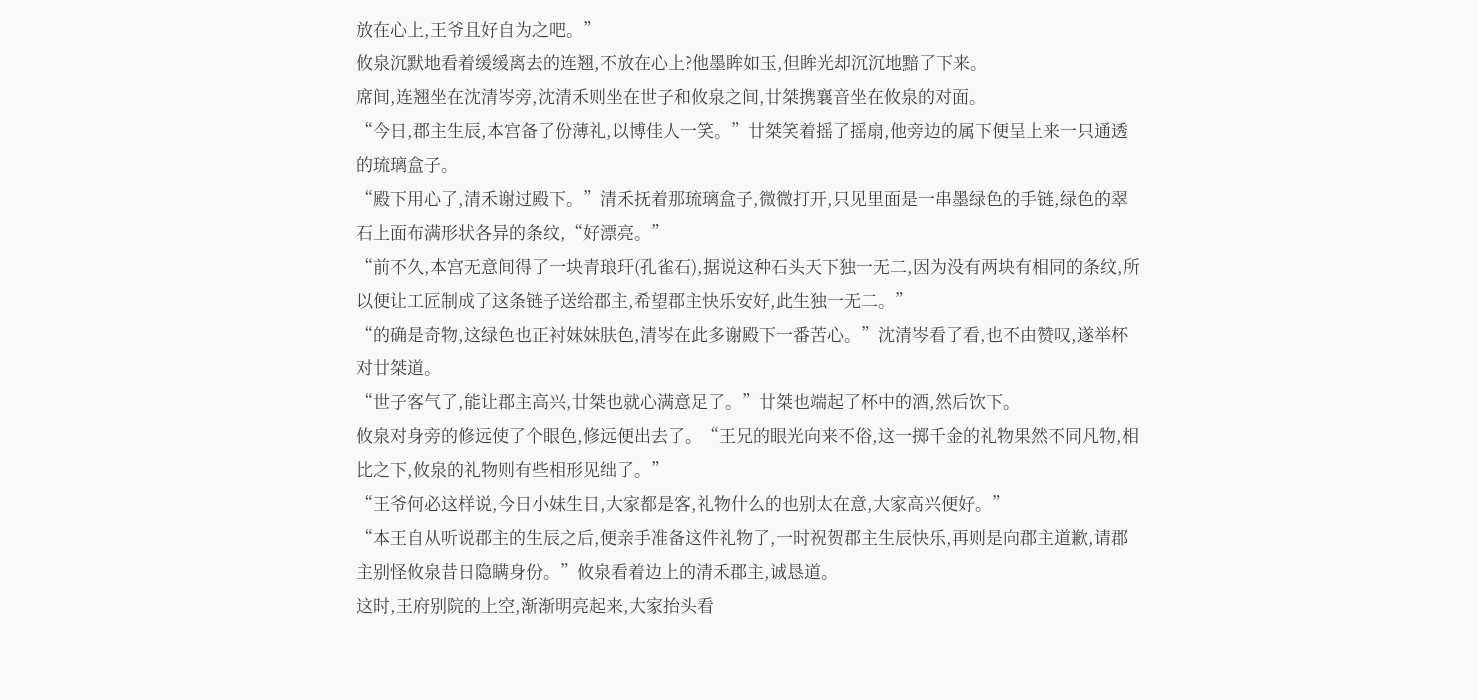放在心上,王爷且好自为之吧。”
攸泉沉默地看着缓缓离去的连翘,不放在心上?他墨眸如玉,但眸光却沉沉地黯了下来。
席间,连翘坐在沈清岑旁,沈清禾则坐在世子和攸泉之间,廿桀携襄音坐在攸泉的对面。
“今日,郡主生辰,本宫备了份薄礼,以博佳人一笑。”廿桀笑着摇了摇扇,他旁边的属下便呈上来一只通透的琉璃盒子。
“殿下用心了,清禾谢过殿下。”清禾抚着那琉璃盒子,微微打开,只见里面是一串墨绿色的手链,绿色的翠石上面布满形状各异的条纹,“好漂亮。”
“前不久,本宫无意间得了一块青琅玕(孔雀石),据说这种石头天下独一无二,因为没有两块有相同的条纹,所以便让工匠制成了这条链子送给郡主,希望郡主快乐安好,此生独一无二。”
“的确是奇物,这绿色也正衬妹妹肤色,清岑在此多谢殿下一番苦心。”沈清岑看了看,也不由赞叹,遂举杯对廿桀道。
“世子客气了,能让郡主高兴,廿桀也就心满意足了。”廿桀也端起了杯中的酒,然后饮下。
攸泉对身旁的修远使了个眼色,修远便出去了。“王兄的眼光向来不俗,这一掷千金的礼物果然不同凡物,相比之下,攸泉的礼物则有些相形见绌了。”
“王爷何必这样说,今日小妹生日,大家都是客,礼物什么的也别太在意,大家高兴便好。”
“本王自从听说郡主的生辰之后,便亲手准备这件礼物了,一时祝贺郡主生辰快乐,再则是向郡主道歉,请郡主别怪攸泉昔日隐瞒身份。”攸泉看着边上的清禾郡主,诚恳道。
这时,王府别院的上空,渐渐明亮起来,大家抬头看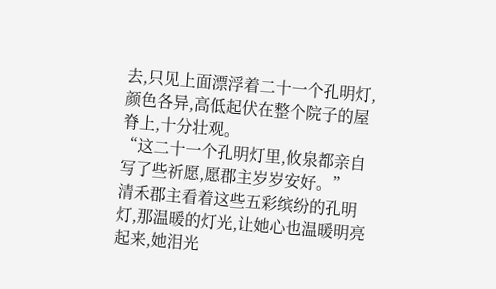去,只见上面漂浮着二十一个孔明灯,颜色各异,高低起伏在整个院子的屋脊上,十分壮观。
“这二十一个孔明灯里,攸泉都亲自写了些祈愿,愿郡主岁岁安好。”
清禾郡主看着这些五彩缤纷的孔明灯,那温暖的灯光,让她心也温暖明亮起来,她泪光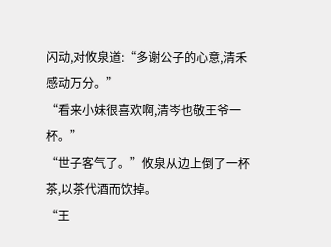闪动,对攸泉道:“多谢公子的心意,清禾感动万分。”
“看来小妹很喜欢啊,清岑也敬王爷一杯。”
“世子客气了。”攸泉从边上倒了一杯茶,以茶代酒而饮掉。
“王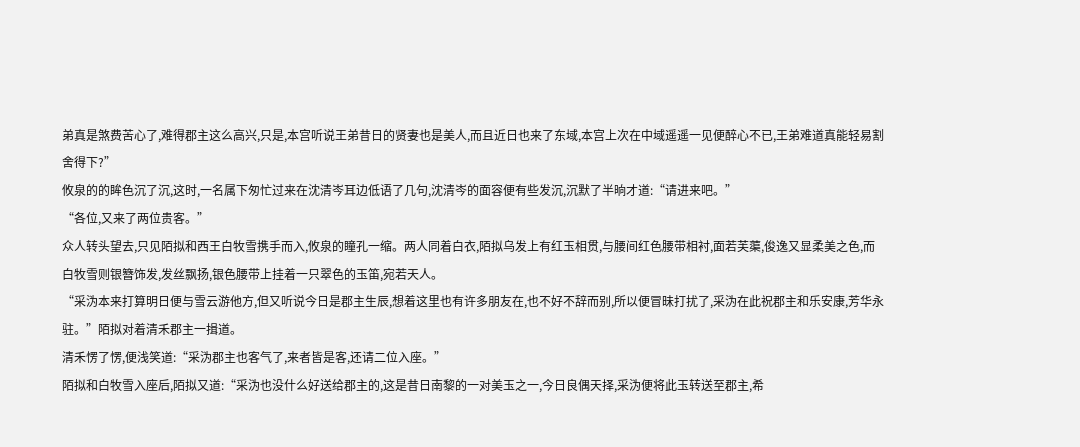弟真是煞费苦心了,难得郡主这么高兴,只是,本宫听说王弟昔日的贤妻也是美人,而且近日也来了东域,本宫上次在中域遥遥一见便醉心不已,王弟难道真能轻易割舍得下?”
攸泉的的眸色沉了沉,这时,一名属下匆忙过来在沈清岑耳边低语了几句,沈清岑的面容便有些发沉,沉默了半晌才道:“请进来吧。”
“各位,又来了两位贵客。”
众人转头望去,只见陌拟和西王白牧雪携手而入,攸泉的瞳孔一缩。两人同着白衣,陌拟乌发上有红玉相贯,与腰间红色腰带相衬,面若芙蕖,俊逸又显柔美之色,而白牧雪则银簪饰发,发丝飘扬,银色腰带上挂着一只翠色的玉笛,宛若天人。
“采沩本来打算明日便与雪云游他方,但又听说今日是郡主生辰,想着这里也有许多朋友在,也不好不辞而别,所以便冒昧打扰了,采沩在此祝郡主和乐安康,芳华永驻。”陌拟对着清禾郡主一揖道。
清禾愣了愣,便浅笑道:“采沩郡主也客气了,来者皆是客,还请二位入座。”
陌拟和白牧雪入座后,陌拟又道:“采沩也没什么好送给郡主的,这是昔日南黎的一对美玉之一,今日良偶天择,采沩便将此玉转送至郡主,希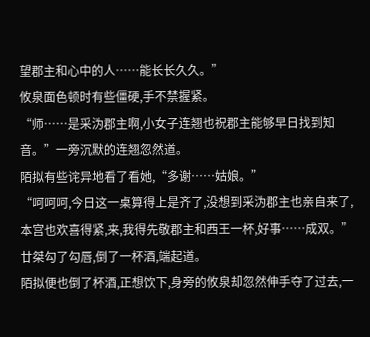望郡主和心中的人……能长长久久。”
攸泉面色顿时有些僵硬,手不禁握紧。
“师……是采沩郡主啊,小女子连翘也祝郡主能够早日找到知音。”一旁沉默的连翘忽然道。
陌拟有些诧异地看了看她,“多谢……姑娘。”
“呵呵呵,今日这一桌算得上是齐了,没想到采沩郡主也亲自来了,本宫也欢喜得紧,来,我得先敬郡主和西王一杯,好事……成双。”廿桀勾了勾唇,倒了一杯酒,端起道。
陌拟便也倒了杯酒,正想饮下,身旁的攸泉却忽然伸手夺了过去,一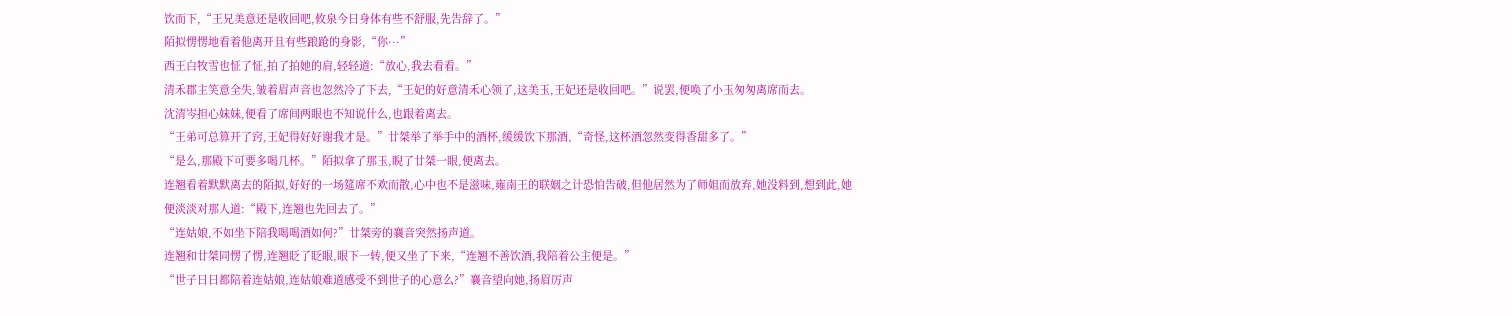饮而下,“王兄美意还是收回吧,攸泉今日身体有些不舒服,先告辞了。”
陌拟愣愣地看着他离开且有些踉跄的身影,“你···”
西王白牧雪也怔了怔,拍了拍她的肩,轻轻道:“放心,我去看看。”
清禾郡主笑意全失,皱着眉声音也忽然冷了下去,“王妃的好意清禾心领了,这美玉,王妃还是收回吧。”说罢,便唤了小玉匆匆离席而去。
沈清岑担心妹妹,便看了席间两眼也不知说什么,也跟着离去。
“王弟可总算开了窍,王妃得好好谢我才是。”廿桀举了举手中的酒杯,缓缓饮下那酒,“奇怪,这杯酒忽然变得香甜多了。”
“是么,那殿下可要多喝几杯。”陌拟拿了那玉,睨了廿桀一眼,便离去。
连翘看着默默离去的陌拟,好好的一场筵席不欢而散,心中也不是滋味,雍南王的联姻之计恐怕告破,但他居然为了师姐而放弃,她没料到,想到此,她便淡淡对那人道:“殿下,连翘也先回去了。”
“连姑娘,不如坐下陪我喝喝酒如何?”廿桀旁的襄音突然扬声道。
连翘和廿桀同愣了愣,连翘眨了眨眼,眼下一转,便又坐了下来,“连翘不善饮酒,我陪着公主便是。”
“世子日日都陪着连姑娘,连姑娘难道感受不到世子的心意么?”襄音望向她,扬眉厉声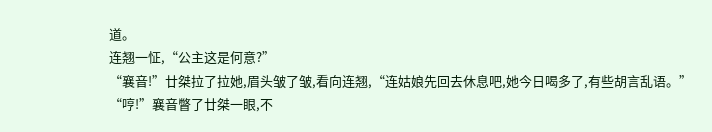道。
连翘一怔,“公主这是何意?”
“襄音!”廿桀拉了拉她,眉头皱了皱,看向连翘,“连姑娘先回去休息吧,她今日喝多了,有些胡言乱语。”
“哼!”襄音瞥了廿桀一眼,不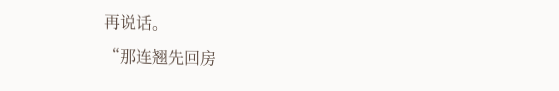再说话。
“那连翘先回房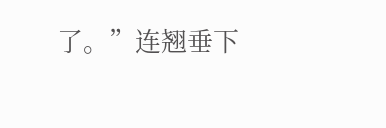了。”连翘垂下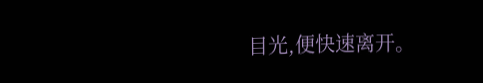目光,便快速离开。